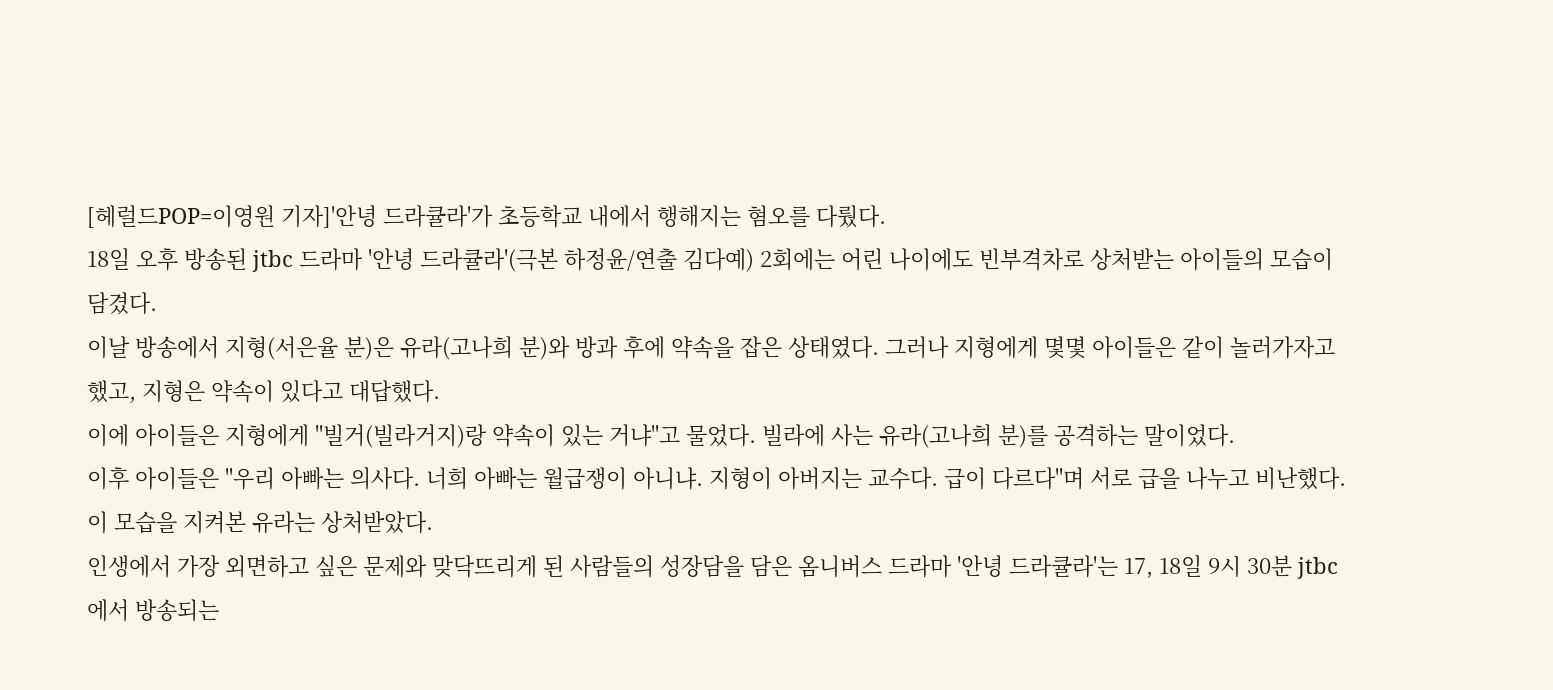[헤럴드POP=이영원 기자]'안녕 드라큘라'가 초등학교 내에서 행해지는 혐오를 다뤘다.
18일 오후 방송된 jtbc 드라마 '안녕 드라큘라'(극본 하정윤/연출 김다예) 2회에는 어린 나이에도 빈부격차로 상처받는 아이들의 모습이 담겼다.
이날 방송에서 지형(서은율 분)은 유라(고나희 분)와 방과 후에 약속을 잡은 상태였다. 그러나 지형에게 몇몇 아이들은 같이 놀러가자고 했고, 지형은 약속이 있다고 대답했다.
이에 아이들은 지형에게 "빌거(빌라거지)랑 약속이 있는 거냐"고 물었다. 빌라에 사는 유라(고나희 분)를 공격하는 말이었다.
이후 아이들은 "우리 아빠는 의사다. 너희 아빠는 월급쟁이 아니냐. 지형이 아버지는 교수다. 급이 다르다"며 서로 급을 나누고 비난했다. 이 모습을 지켜본 유라는 상처받았다.
인생에서 가장 외면하고 싶은 문제와 맞닥뜨리게 된 사람들의 성장담을 담은 옴니버스 드라마 '안녕 드라큘라'는 17, 18일 9시 30분 jtbc에서 방송되는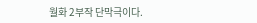월화 2부작 단막극이다.